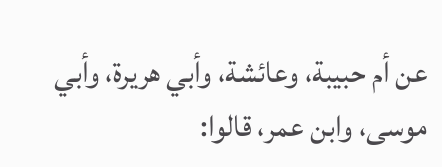عن أم حبيبة، وعائشة، وأبي هريرة، وأبي موسى، وابن عمر، قالوا: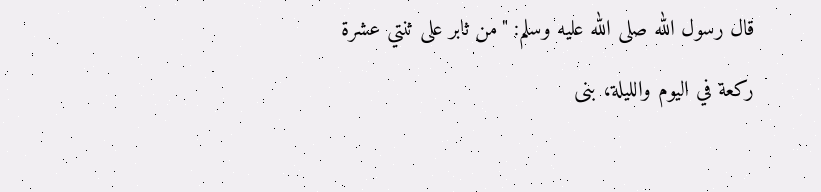قال رسول الله صلى الله عليه وسلم: "من ثابر على ثنتي عشرة ركعة في اليوم والليلة، بنى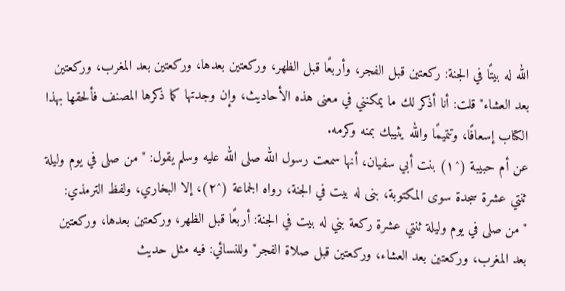الله له بيتًا في الجنة: ركعتين قبل الفجر، وأربعًا قبل الظهر، وركعتين بعدها، وركعتين بعد المغرب، وركعتين بعد العشاء" قلت: أنا أذكر لك ما يمكنني في معنى هذه الأحاديث، وإن وجدتها كما ذكرها المصنف فألحقها بهذا الكتاب إسعافًا، وتتميمًا والله يثيبك بمنه وكرمه.
عن أم حبيبة (^١) بنت أبي سفيان، أنها سمعت رسول الله صلى الله عليه وسلم يقول: "من صلى في يوم وليلة ثنتي عشرة سجدة سوى المكتوبة، بنى له بيت في الجنة، رواه الجماعة (^٢)، إلا البخاري، ولفظ الترمذي: "من صلى في يوم وليلة ثنتي عشرة ركعة بني له بيت في الجنة: أربعًا قبل الظهر، وركعتين بعدها، وركعتين بعد المغرب، وركعتين بعد العشاء، وركعتين قبل صلاة الفجر" وللنسائي: فيه مثل حديث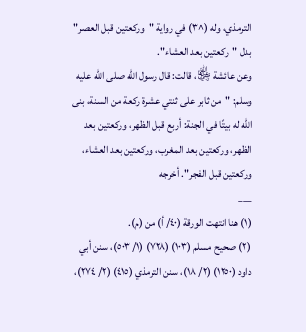الترمذي، وله (^٣) في رواية "وركعتين قبل العصر" بدل "ركعتين بعد العشاء".
وعن عائشة ﵂، قالت: قال رسول الله صلى الله عليه وسلم: "من ثابر على ثنتي عشرة ركعة من السنة، بنى الله له بيتًا في الجنة: أربع قبل الظهر، وركعتين بعد الظهر، وركعتين بعد المغرب، وركعتين بعد العشاء، وركعتين قبل الفجر". أخرجه
___
(١) هنا انتهت الورقة (٤٠/ أ) من (م).
(٢) صحيح مسلم (١٠٣) (٧٢٨) (١/ ٥٠٣)، سنن أبي داود (١٢٥٠) (٢/ ١٨)، سنن الترمذي (٤١٥) (٢/ ٢٧٤)،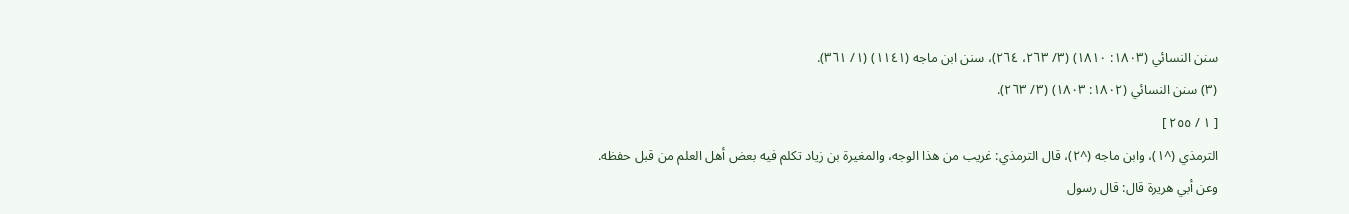سنن النسائي (١٨٠٣: ١٨١٠) (٣/ ٢٦٣، ٢٦٤)، سنن ابن ماجه (١١٤١) (١/ ٣٦١).
(٣) سنن النسائي (١٨٠٢: ١٨٠٣) (٣/ ٢٦٣).
[ ١ / ٢٥٥ ]
الترمذي (^١)، وابن ماجه (^٢)، قال الترمذي: غريب من هذا الوجه، والمغيرة بن زياد تكلم فيه بعض أهل العلم من قبل حفظه.
وعن أبي هريرة قال: قال رسول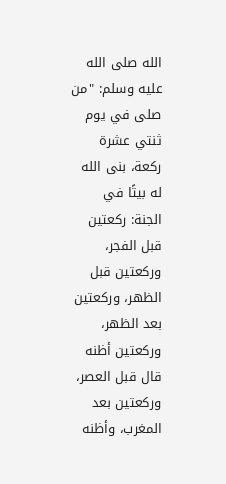الله صلى الله عليه وسلم: "من صلى في يوم ثنتي عشرة ركعة، بنى الله له بيتًا في الجنة: ركعتين قبل الفجر، وركعتين قبل الظهر، وركعتين بعد الظهر، وركعتين أظنه قال قبل العصر، وركعتين بعد المغرب، وأظنه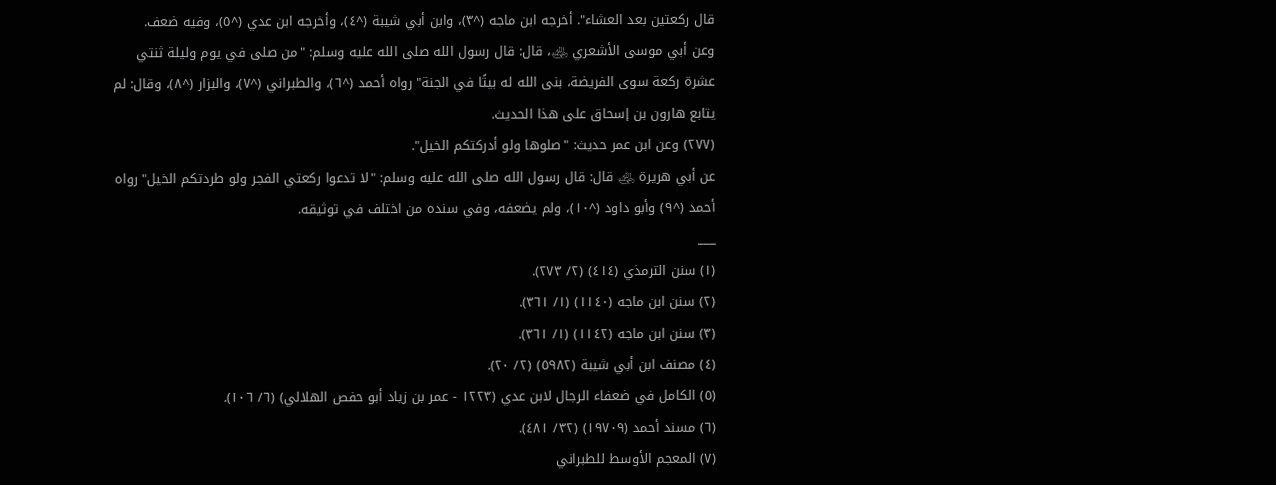قال ركعتين بعد العشاء". أخرجه ابن ماجه (^٣)، وابن أبي شيبة (^٤)، وأخرجه ابن عدي (^٥)، وفيه ضعف.
وعن أبي موسى الأشعري ﵁، قال: قال رسول الله صلى الله عليه وسلم: "من صلى في يوم وليلة ثنتي عشرة ركعة سوى الفريضة، بنى الله له بيتًا في الجنة" رواه أحمد (^٦)، والطبراني (^٧)، والبزار (^٨)، وقال: لم يتابع هارون بن إسحاق على هذا الحديث.
(٢٧٧) وعن ابن عمر حديث: "صلوها ولو أدركتكم الخيل".
عن أبي هريرة ﵁ قال: قال رسول الله صلى الله عليه وسلم: "لا تدعوا ركعتي الفجر ولو طردتكم الخيل" رواه أحمد (^٩) وأبو داود (^١٠)، ولم يضعفه، وفي سنده من اختلف في توثيقه.
___
(١) سنن الترمذي (٤١٤) (٢/ ٢٧٣).
(٢) سنن ابن ماجه (١١٤٠) (١/ ٣٦١).
(٣) سنن ابن ماجه (١١٤٢) (١/ ٣٦١).
(٤) مصنف ابن أبي شيبة (٥٩٨٢) (٢/ ٢٠).
(٥) الكامل في ضعفاء الرجال لابن عدي (١٢٢٣ - عمر بن زياد أبو حفص الهلالي) (٦/ ١٠٦).
(٦) مسند أحمد (١٩٧٠٩) (٣٢/ ٤٨١).
(٧) المعجم الأوسط للطبراني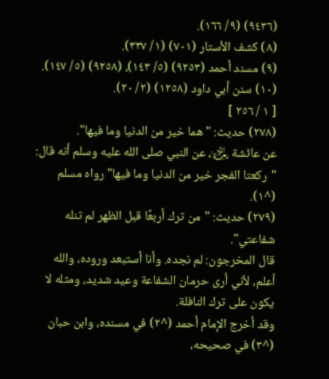(٩٤٣٦) (٩/ ١٦٦).
(٨) كشف الأستار (٧٠١) (١/ ٣٣٧).
(٩) مسند أحمد (٩٢٥٣) (٥/ ١٤٣)، (٩٢٥٨) (٥/ ١٤٧).
(١٠) سنن أبي داود (١٢٥٨) (٢/ ٢٠).
[ ١ / ٢٥٦ ]
(٢٧٨) حديث: "هما خير من الدنيا وما فيها".
عن عائشة ﵂، عن النبي صلى الله عليه وسلم أنه قال: "ركعتا الفجر خير من الدنيا وما فيها" رواه مسلم (^١).
(٢٧٩) حديث: "من ترك أربعًا قبل الظهر لم تنله شفاعتي".
قال المخرجون: لم نجده. وأنا أستبعد وروده، والله أعلم، لأني أرى حرمان الشفاعة وعيد شديد، ومثله لا يكون على ترك النافلة.
وقد أخرج الإمام أحمد (^٢) في مسنده، وابن حبان (^٣) في صحيحه،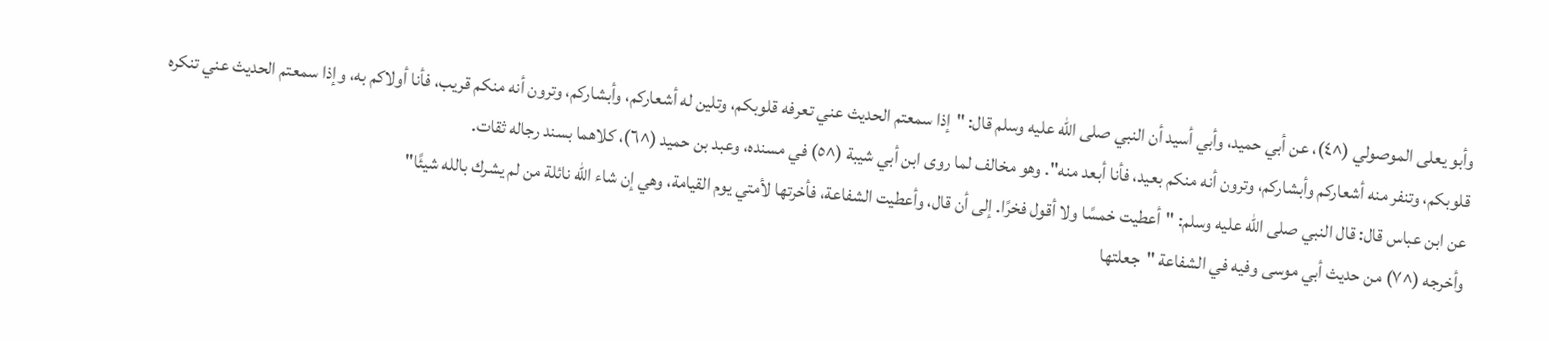وأبو يعلى الموصولي (^٤)، عن أبي حميد، وأبي أسيد أن النبي صلى الله عليه وسلم قال: "إذا سمعتم الحديث عني تعرفه قلوبكم، وتلين له أشعاركم، وأبشاركم، وترون أنه منكم قريب، فأنا أولاكم به، وإذا سمعتم الحديث عني تنكره قلوبكم، وتنفر منه أشعاركم وأبشاركم، وترون أنه منكم بعيد، فأنا أبعد منه". وهو مخالف لما روى ابن أبي شيبة (^٥) في مسنده، وعبد بن حميد (^٦)، كلاهما بسند رجاله ثقات.
عن ابن عباس قال: قال النبي صلى الله عليه وسلم: "أعطيت خمسًا ولا أقول فخرًا. إلى أن قال، وأعطيت الشفاعة، فأخرتها لأمتي يوم القيامة، وهي إن شاء الله نائلة من لم يشرك بالله شيئًا"
وأخرجه (^٧) من حديث أبي موسى وفيه في الشفاعة "جعلتها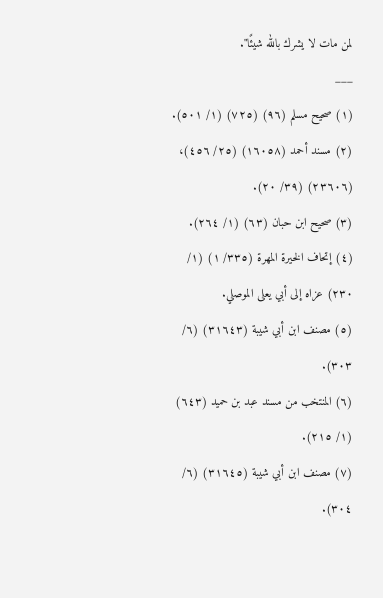لمن مات لا يشرك بالله شيئًا".
___
(١) صحيح مسلم (٩٦) (٧٢٥) (١/ ٥٠١).
(٢) مسند أحمد (١٦٠٥٨) (٢٥/ ٤٥٦)، (٢٣٦٠٦) (٣٩/ ٢٠).
(٣) صحيح ابن حبان (٦٣) (١/ ٢٦٤).
(٤) إتحاف الخيرة المهرة (٣٣٥/ ١) (١/ ٢٣٠) عزاه إلى أبي يعلى الموصلي.
(٥) مصنف ابن أبي شيبة (٣١٦٤٣) (٦/ ٣٠٣).
(٦) المنتخب من مسند عبد بن حميد (٦٤٣) (١/ ٢١٥).
(٧) مصنف ابن أبي شيبة (٣١٦٤٥) (٦/ ٣٠٤).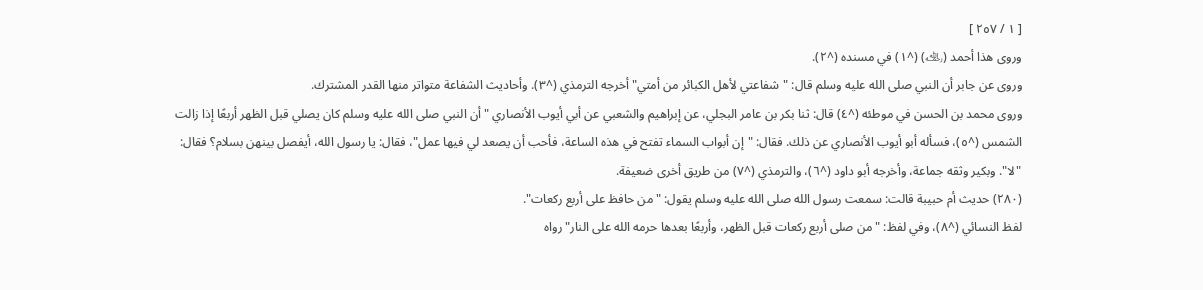[ ١ / ٢٥٧ ]
وروى هذا أحمد (﵀) (^١) في مسنده (^٢).
وروى عن جابر أن النبي صلى الله عليه وسلم قال: "شفاعتي لأهل الكبائر من أمتي" أخرجه الترمذي (^٣). وأحاديث الشفاعة متواتر منها القدر المشترك.
وروى محمد بن الحسن في موطئه (^٤) قال: ثنا بكر بن عامر البجلي، عن إبراهيم والشعبي عن أبي أيوب الأنصاري "أن النبي صلى الله عليه وسلم كان يصلي قبل الظهر أربعًا إذا زالت الشمس (^٥)، فسأله أبو أيوب الأنصاري عن ذلك. فقال: "إن أبواب السماء تفتح في هذه الساعة، فأحب أن يصعد لي فيها عمل"، فقال: يا رسول الله، أيفصل بينهن بسلام؟ فقال: "لا". وبكير وثقه جماعة، وأخرجه أبو داود (^٦)، والترمذي (^٧) من طريق أخرى ضعيفة.
(٢٨٠) حديث أم حبيبة قالت: سمعت رسول الله صلى الله عليه وسلم يقول: "من حافظ على أربع ركعات".
لفظ النسائي (^٨)، وفي لفظ: "من صلى أربع ركعات قبل الظهر، وأربعًا بعدها حرمه الله على النار" رواه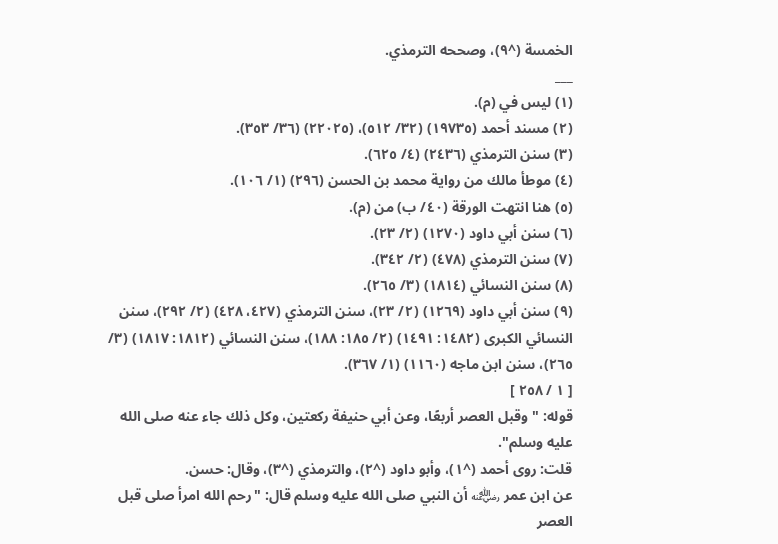الخمسة (^٩)، وصححه الترمذي.
___
(١) ليس في (م).
(٢) مسند أحمد (١٩٧٣٥) (٣٢/ ٥١٢)، (٢٢٠٢٥) (٣٦/ ٣٥٣).
(٣) سنن الترمذي (٢٤٣٦) (٤/ ٦٢٥).
(٤) موطأ مالك من رواية محمد بن الحسن (٢٩٦) (١/ ١٠٦).
(٥) هنا انتهت الورقة (٤٠/ ب) من (م).
(٦) سنن أبي داود (١٢٧٠) (٢/ ٢٣).
(٧) سنن الترمذي (٤٧٨) (٢/ ٣٤٢).
(٨) سنن النسائي (١٨١٤) (٣/ ٢٦٥).
(٩) سنن أبي داود (١٢٦٩) (٢/ ٢٣)، سنن الترمذي (٤٢٧، ٤٢٨) (٢/ ٢٩٢)، سنن النسائي الكبرى (١٤٨٢: ١٤٩١) (٢/ ١٨٥: ١٨٨)، سنن النسائي (١٨١٢: ١٨١٧) (٣/ ٢٦٥)، سنن ابن ماجه (١١٦٠) (١/ ٣٦٧).
[ ١ / ٢٥٨ ]
قوله: "وقبل العصر أربعًا، وعن أبي حنيفة ركعتين، وكل ذلك جاء عنه صلى الله عليه وسلم".
قلت: روى أحمد (^١)، وأبو داود (^٢)، والترمذي (^٣)، وقال: حسن.
عن ابن عمر ﵁ أن النبي صلى الله عليه وسلم قال: "رحم الله امرأ صلى قبل العصر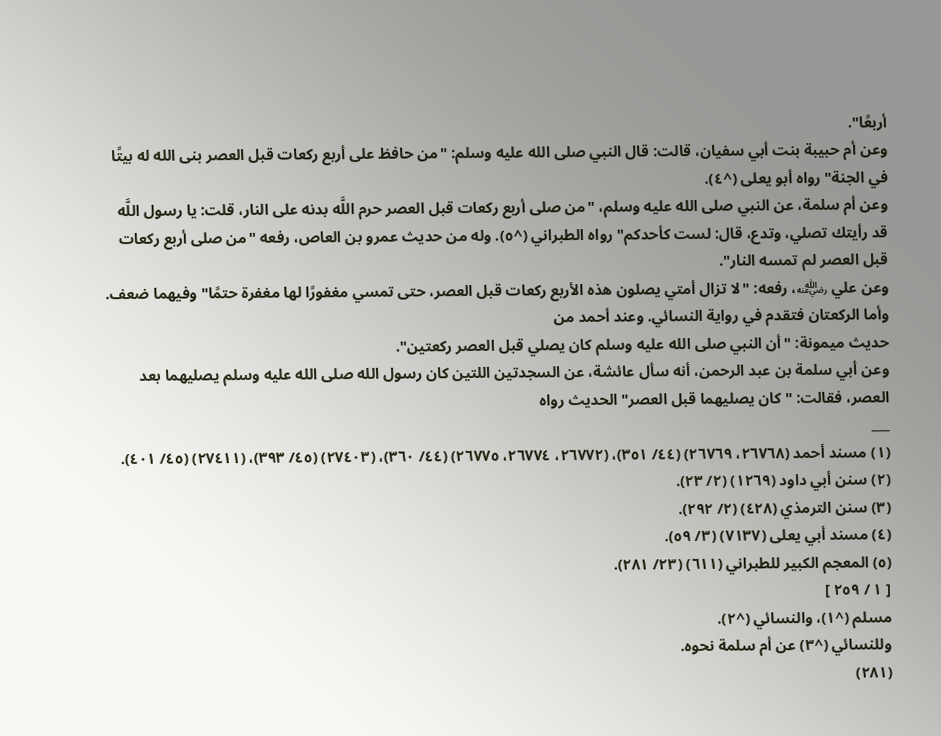أربعًا".
وعن أم حبيبة بنت أبي سفيان، قالت: قال النبي صلى الله عليه وسلم: "من حافظ على أربع ركعات قبل العصر بنى الله له بيتًا في الجنة" رواه أبو يعلى (^٤).
وعن أم سلمة، عن النبي صلى الله عليه وسلم، "من صلى أربع ركعات قبل العصر حرم اللَّه بدنه على النار، قلت: يا رسول اللَّه قد رأيتك تصلي، وتدع، قال: لست كأحدكم" رواه الطبراني (^٥). وله من حديث عمرو بن العاص، رفعه "من صلى أربع ركعات قبل العصر لم تمسه النار".
وعن علي ﵁، رفعه: "لا تزال أمتي يصلون هذه الأربع ركعات قبل العصر، حتى تمسي مغفورًا لها مغفرة حتمًا" وفيهما ضعف. وأما الركعتان فتقدم في رواية النسائي. وعند أحمد من
حديث ميمونة: "أن النبي صلى الله عليه وسلم كان يصلي قبل العصر ركعتين".
وعن أبي سلمة بن عبد الرحمن، أنه سأل عائشة، عن السجدتين اللتين كان رسول الله صلى الله عليه وسلم يصليهما بعد العصر، فقالت: "كان يصليهما قبل العصر" الحديث رواه
___
(١) مسند أحمد (٢٦٧٦٨، ٢٦٧٦٩) (٤٤/ ٣٥١)، (٢٦٧٧٢، ٢٦٧٧٤، ٢٦٧٧٥) (٤٤/ ٣٦٠)، (٢٧٤٠٣) (٤٥/ ٣٩٣)، (٢٧٤١١) (٤٥/ ٤٠١).
(٢) سنن أبي داود (١٢٦٩) (٢/ ٢٣).
(٣) سنن الترمذي (٤٢٨) (٢/ ٢٩٢).
(٤) مسند أبي يعلى (٧١٣٧) (٣/ ٥٩).
(٥) المعجم الكبير للطبراني (٦١١) (٢٣/ ٢٨١).
[ ١ / ٢٥٩ ]
مسلم (^١)، والنسائي (^٢).
وللنسائي (^٣) عن أم سلمة نحوه.
(٢٨١)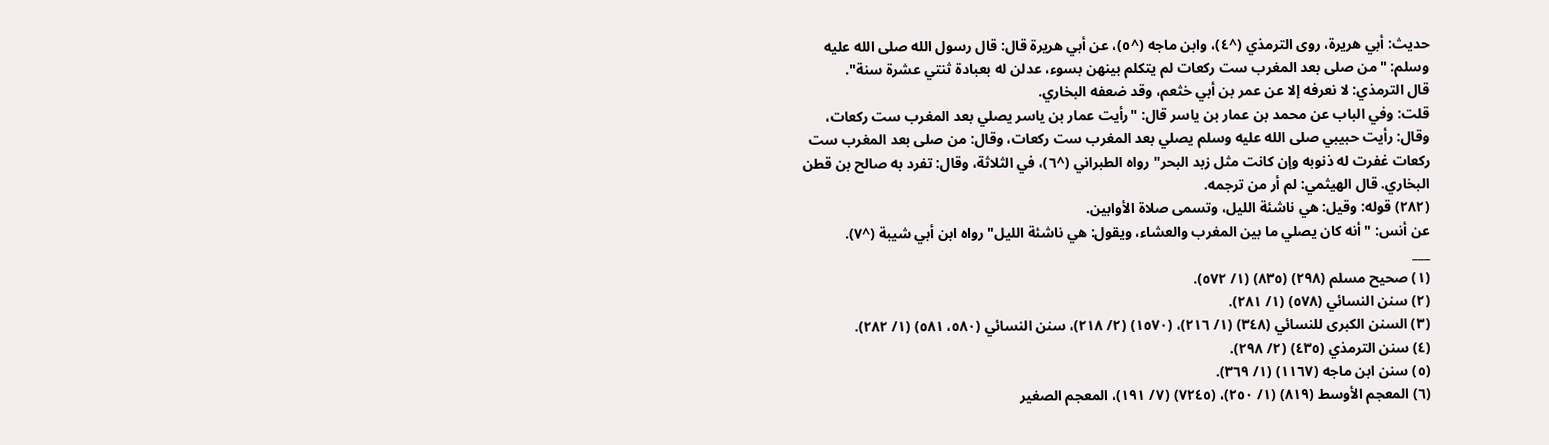حديث: أبي هريرة، روى الترمذي (^٤)، وابن ماجه (^٥)، عن أبي هريرة قال: قال رسول الله صلى الله عليه وسلم: "من صلى بعد المغرب ست ركعات لم يتكلم بينهن بسوء، عدلن له بعبادة ثنتي عشرة سنة".
قال الترمذي: لا نعرفه إلا عن عمر بن أبي خثعم، وقد ضعفه البخاري.
قلت: وفي الباب عن محمد بن عمار بن ياسر قال: "رأيت عمار بن ياسر يصلي بعد المغرب ست ركعات، وقال: رأيت حبيبي صلى الله عليه وسلم يصلي بعد المغرب ست ركعات، وقال: من صلى بعد المغرب ست ركعات غفرت له ذنوبه وإن كانت مثل زبد البحر" رواه الطبراني (^٦)، في الثلاثة، وقال: تفرد به صالح بن قطن البخاري. قال الهيثمي: لم أر من ترجمه.
(٢٨٢) قوله: وقيل: هي ناشئة الليل، وتسمى صلاة الأوابين.
عن أنس: "أنه كان يصلي ما بين المغرب والعشاء، ويقول: هي ناشئة الليل" رواه ابن أبي شيبة (^٧).
___
(١) صحيح مسلم (٢٩٨) (٨٣٥) (١/ ٥٧٢).
(٢) سنن النسائي (٥٧٨) (١/ ٢٨١).
(٣) السنن الكبرى للنسائي (٣٤٨) (١/ ٢١٦)، (١٥٧٠) (٢/ ٢١٨)، سنن النسائي (٥٨٠، ٥٨١) (١/ ٢٨٢).
(٤) سنن الترمذي (٤٣٥) (٢/ ٢٩٨).
(٥) سنن ابن ماجه (١١٦٧) (١/ ٣٦٩).
(٦) المعجم الأوسط (٨١٩) (١/ ٢٥٠)، (٧٢٤٥) (٧/ ١٩١)، المعجم الصغير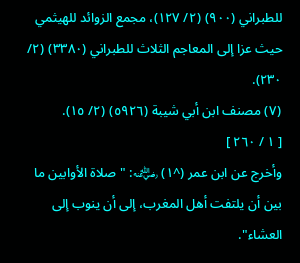للطبراني (٩٠٠) (٢/ ١٢٧)، مجمع الزوائد للهيثمي حيث عزا إلى المعاجم الثلاث للطبراني (٣٣٨٠) (٢/ ٢٣٠).
(٧) مصنف ابن أبي شيبة (٥٩٢٦) (٢/ ١٥).
[ ١ / ٢٦٠ ]
وأخرج عن ابن عمر (^١) ﵁: "صلاة الأوابين ما بين أن يلتفت أهل المغرب، إلى أن ينوب إلى العشاء".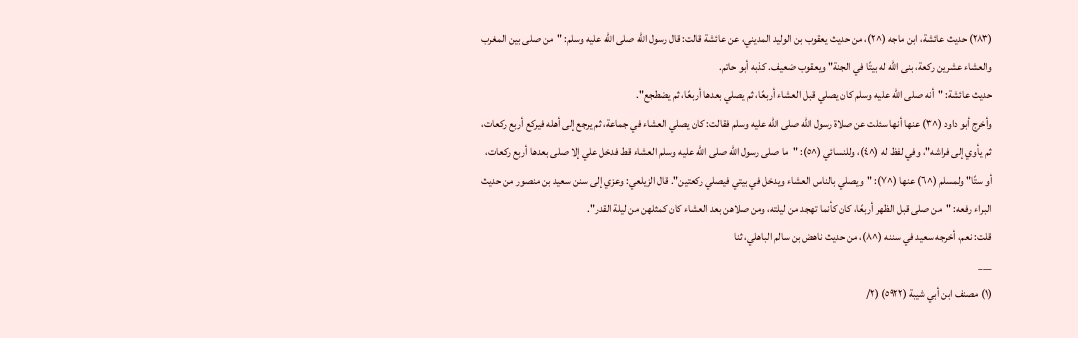(٢٨٣) حديث عائشة، ابن ماجه (^٢)، من حديث يعقوب بن الوليد المديني، عن عائشة قالت: قال رسول الله صلى الله عليه وسلم: "من صلى بين المغرب والعشاء عشرين ركعة، بنى الله له بيتًا في الجنة" ويعقوب ضعيف. كذبه أبو حاتم.
حديث عائشة: "أنه صلى الله عليه وسلم كان يصلي قبل العشاء أربعًا، ثم يصلي بعدها أربعًا، ثم يضطجع".
وأخرج أبو داود (^٣) عنها أنها سئلت عن صلاة رسول الله صلى الله عليه وسلم فقالت: كان يصلي العشاء في جماعة، ثم يرجع إلى أهله فيركع أربع ركعات، ثم يأوي إلى فراشه"، وفي لفظ له (^٤)، وللنسائي (^٥): "ما صلى رسول الله صلى الله عليه وسلم العشاء قط فدخل علي إلا صلى بعدها أربع ركعات، أو ستًا" ولمسلم (^٦) عنها (^٧): "ويصلي بالناس العشاء ويدخل في بيتي فيصلي ركعتين". قال الزيلعي: وعزي إلى سنن سعيد بن منصور من حديث البراء رفعه: "من صلى قبل الظهر أربعًا، كان كأنما تهجد من ليلته، ومن صلاهن بعد العشاء كان كمثلهن من ليلة القدر".
قلت: نعم، أخرجه سعيد في سننه (^٨)، من حديث ناهض بن سالم الباهلي، ثنا
___
(١) مصنف ابن أبي شيبة (٥٩٢٢) (٢/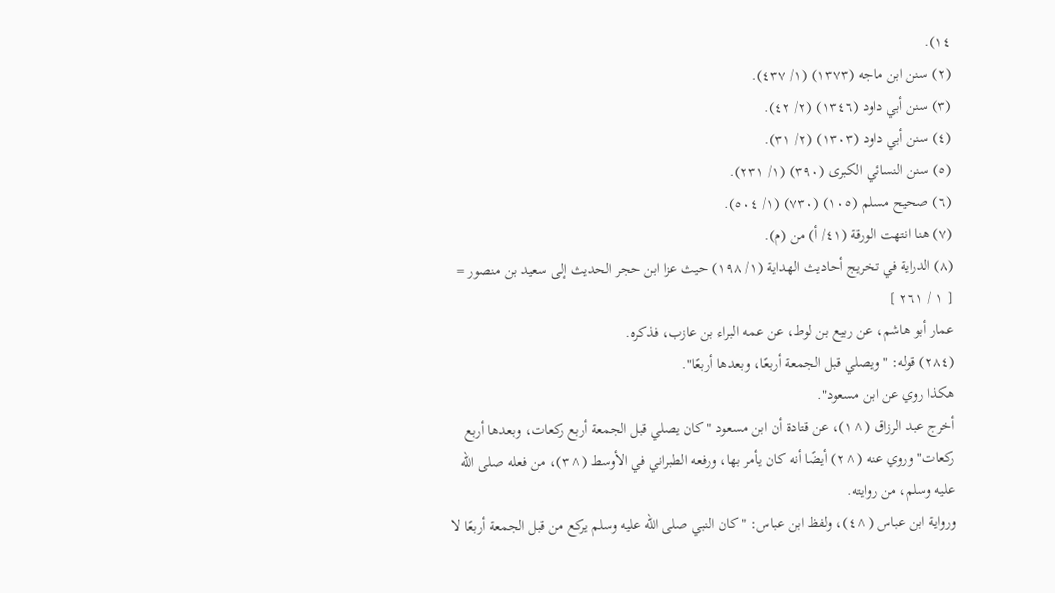١٤).
(٢) سنن ابن ماجه (١٣٧٣) (١/ ٤٣٧).
(٣) سنن أبي داود (١٣٤٦) (٢/ ٤٢).
(٤) سنن أبي داود (١٣٠٣) (٢/ ٣١).
(٥) سنن النسائي الكبرى (٣٩٠) (١/ ٢٣١).
(٦) صحيح مسلم (١٠٥) (٧٣٠) (١/ ٥٠٤).
(٧) هنا انتهت الورقة (٤١/ أ) من (م).
(٨) الدراية في تخريج أحاديث الهداية (١/ ١٩٨) حيث عزا ابن حجر الحديث إلى سعيد بن منصور =
[ ١ / ٢٦١ ]
عمار أبو هاشم، عن ربيع بن لوط، عن عمه البراء بن عازب، فذكره.
(٢٨٤) قوله: "ويصلي قبل الجمعة أربعًا، وبعدها أربعًا".
هكذا روي عن ابن مسعود".
أخرج عبد الرزاق (^١)، عن قتادة أن ابن مسعود "كان يصلي قبل الجمعة أربع ركعات، وبعدها أربع ركعات" وروي عنه (^٢) أيضًا أنه كان يأمر بها، ورفعه الطبراني في الأوسط (^٣)، من فعله صلى الله عليه وسلم، من روايته.
ورواية ابن عباس (^٤)، ولفظ ابن عباس: "كان النبي صلى الله عليه وسلم يركع من قبل الجمعة أربعًا لا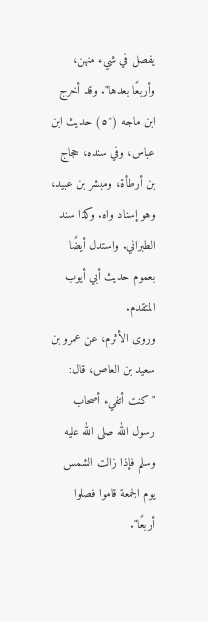يفصل في شيء منهن، وأربعًا بعدها". وقد أخرج ابن ماجه (^٥) حديث ابن عباس، وفي سنده، حجاج بن أرطأة، ومبشر بن عبيد، وهو إسناد واه. وكذا سند الطبراني. واستدل أيضًا بعموم حديث أبي أيوب المتقدم.
وروى الأثرم، عن عمرو بن سعيد بن العاص، قال: "كنت أتفيء أصحاب رسول الله صلى الله عليه وسلم فإذا زالت الشمس يوم الجمعة قاموا فصلوا أربعًا".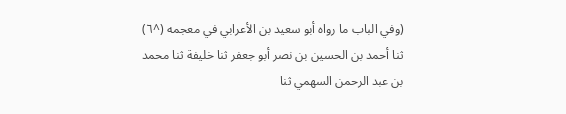(وفي الباب ما رواه أبو سعيد بن الأعرابي في معجمه (^٦) ثنا أحمد بن الحسين بن نصر أبو جعفر ثنا خليفة ثنا محمد بن عبد الرحمن السهمي ثنا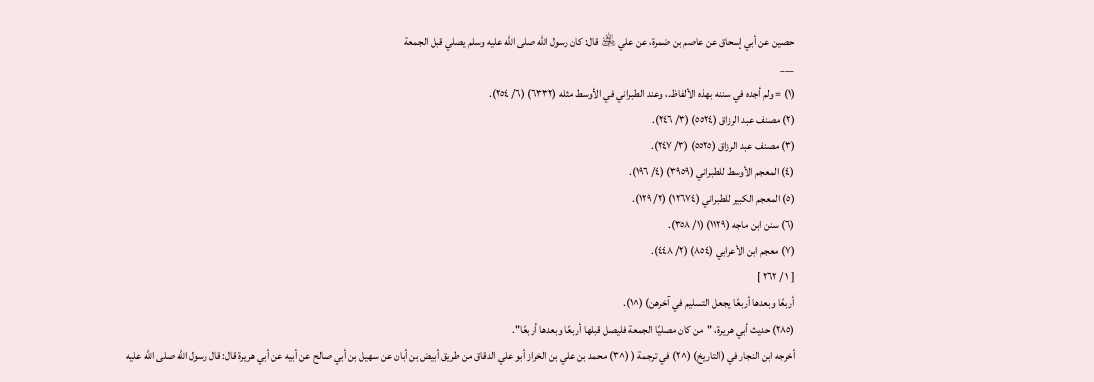حصين عن أبي إسحاق عن عاصم بن ضمرة، عن علي ﵁ قال: كان رسول الله صلى الله عليه وسلم يصلي قبل الجمعة
___
(١) = ولم أجده في سننه بهذه الألفاظ.، وعند الطبراني في الأوسط مثله (٦٣٣٢) (٦/ ٢٥٤).
(٢) مصنف عبد الرزاق (٥٥٢٤) (٣/ ٢٤٦).
(٣) مصنف عبد الرزاق (٥٥٢٥) (٣/ ٢٤٧).
(٤) المعجم الأوسط للطبراني (٣٩٥٩) (٤/ ١٩٦).
(٥) المعجم الكبير للطبراني (١٢٦٧٤) (٢/ ١٢٩).
(٦) سنن ابن ماجه (١١٢٩) (١/ ٣٥٨).
(٧) معجم ابن الأعرابي (٨٥٤) (٢/ ٤٤٨).
[ ١ / ٢٦٢ ]
أربعًا وبعدها أربعًا يجعل التسليم في آخرهن) (^١).
(٢٨٥) حديث أبي هريرة، "من كان مصليًا الجمعة فليصل قبلها أربعًا وبعدها أربعًا".
أخرجه ابن النجار في (التاريخ) (^٢) في ترجمة ( (^٣) محمد بن علي بن الخراز أبو علي الدقاق من طريق أبيض بن أبان عن سهيل بن أبي صالح عن أبيه عن أبي هريرة قال: قال رسول الله صلى الله عليه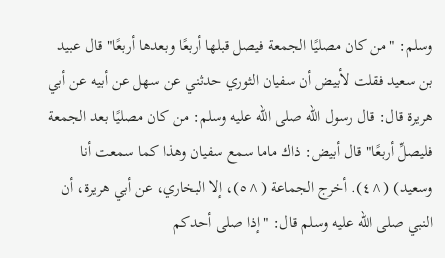وسلم: "من كان مصليًا الجمعة فيصل قبلها أربعًا وبعدها أربعًا" قال عبيد بن سعيد فقلت لأبيض أن سفيان الثوري حدثني عن سهل عن أبيه عن أبي هريرة قال: قال رسول الله صلى الله عليه وسلم: من كان مصليًا بعد الجمعة فليصلِّ أربعًا" قال أبيض: ذاك ماما سمع سفيان وهذا كما سمعت أنا وسعيد) (^٤). أخرج الجماعة (^٥)، إلا البخاري، عن أبي هريرة، أن النبي صلى الله عليه وسلم قال: "إذا صلى أحدكم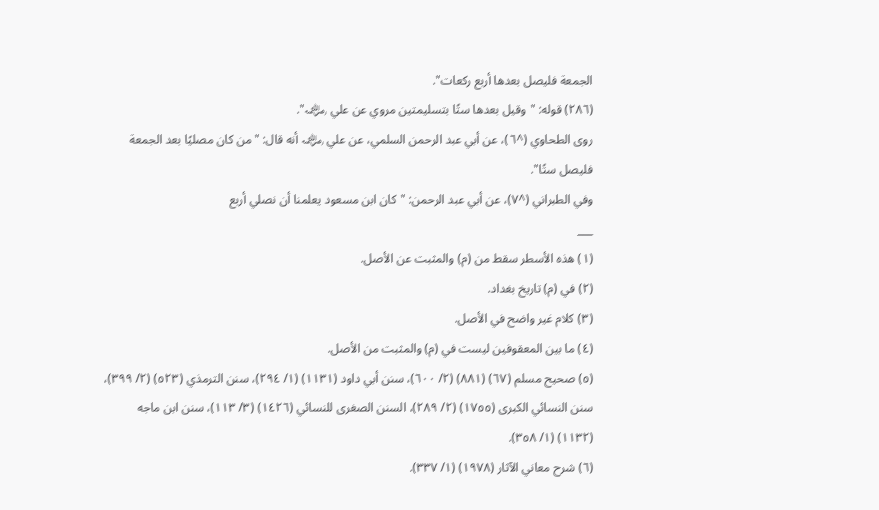الجمعة فليصل بعدها أربع ركعات".
(٢٨٦) قوله: "وقيل بعدها ستًا بتسليمتين مروي عن علي ﵁".
روى الطحاوي (^٦)، عن أبي عبد الرحمن السلمي، عن علي ﵁ أنه قال: "من كان مصليًا بعد الجمعة فليصل ستًا".
وفي الطبراني (^٧)، عن أبي عبد الرحمن: "كان ابن مسعود يعلمنا أن نصلي أربع
___
(١) هذه الأسطر سقط من (م) والمثبت عن الأصل.
(٢) في (م) تاريخ بغداد.
(٣) كلام غير واضح في الأصل.
(٤) ما بين المعقوفين ليست في (م) والمثبت من الأصل.
(٥) صحيح مسلم (٦٧) (٨٨١) (٢/ ٦٠٠)، سنن أبي داود (١١٣١) (١/ ٢٩٤)، سنن الترمذي (٥٢٣) (٢/ ٣٩٩)، سنن النسائي الكبرى (١٧٥٥) (٢/ ٢٨٩)، السنن الصغرى للنسائي (١٤٢٦) (٣/ ١١٣)، سنن ابن ماجه (١١٣٢) (١/ ٣٥٨).
(٦) شرح معاني الآثار (١٩٧٨) (١/ ٣٣٧).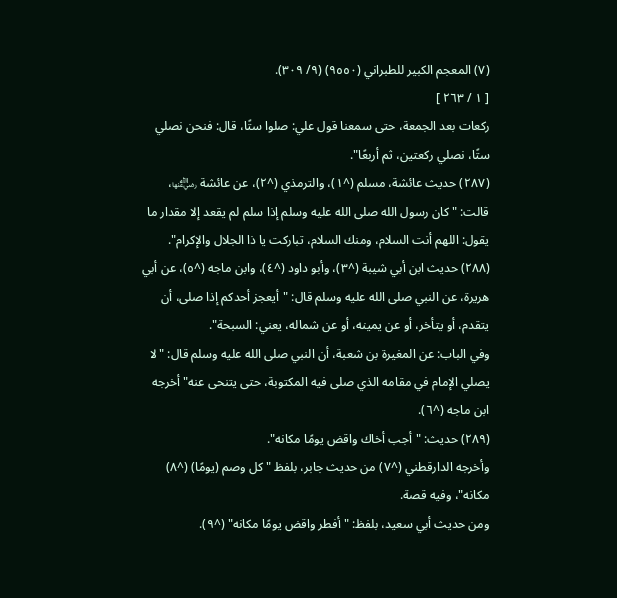(٧) المعجم الكبير للطبراني (٩٥٥٠) (٩/ ٣٠٩).
[ ١ / ٢٦٣ ]
ركعات بعد الجمعة، حتى سمعنا قول علي: صلوا ستًا، قال: فنحن نصلي ستًا، نصلي ركعتين، ثم أربعًا".
(٢٨٧) حديث عائشة، مسلم (^١)، والترمذي (^٢)، عن عائشة ﵂، قالت: "كان رسول الله صلى الله عليه وسلم إذا سلم لم يقعد إلا مقدار ما يقول: اللهم أنت السلام، ومنك السلام، تباركت يا ذا الجلال والإكرام".
(٢٨٨) حديث ابن أبي شيبة (^٣)، وأبو داود (^٤)، وابن ماجه (^٥)، عن أبي هريرة، عن النبي صلى الله عليه وسلم قال: "أيعجز أحدكم إذا صلى، أن يتقدم، أو يتأخر، أو عن يمينه، أو عن شماله، يعني: السبحة".
وفي الباب: عن المغيرة بن شعبة، أن النبي صلى الله عليه وسلم قال: "لا يصلي الإمام في مقامه الذي صلى فيه المكتوبة، حتى يتنحى عنه" أخرجه ابن ماجه (^٦).
(٢٨٩) حديث: "أجب أخاك واقض يومًا مكانه".
وأخرجه الدارقطني (^٧) من حديث جابر، بلفظ "كل وصم (يومًا) (^٨) مكانه"، وفيه قصة.
ومن حديث أبي سعيد، بلفظ: "أفطر واقض يومًا مكانه" (^٩).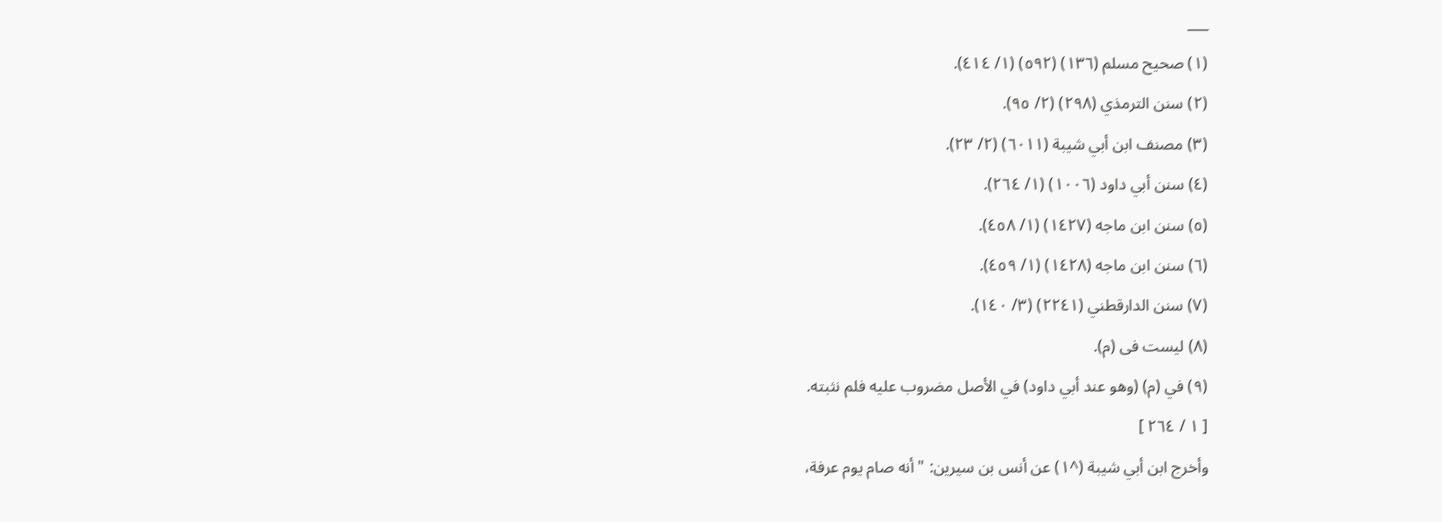___
(١) صحيح مسلم (١٣٦) (٥٩٢) (١/ ٤١٤).
(٢) سنن الترمذي (٢٩٨) (٢/ ٩٥).
(٣) مصنف ابن أبي شيبة (٦٠١١) (٢/ ٢٣).
(٤) سنن أبي داود (١٠٠٦) (١/ ٢٦٤).
(٥) سنن ابن ماجه (١٤٢٧) (١/ ٤٥٨).
(٦) سنن ابن ماجه (١٤٢٨) (١/ ٤٥٩).
(٧) سنن الدارقطني (٢٢٤١) (٣/ ١٤٠).
(٨) ليست فى (م).
(٩) في (م) (وهو عند أبي داود) في الأصل مضروب عليه فلم نثبته.
[ ١ / ٢٦٤ ]
وأخرج ابن أبي شيبة (^١) عن أنس بن سيرين: "أنه صام يوم عرفة،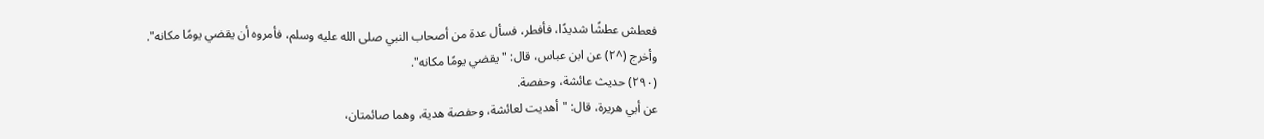فعطش عطشًا شديدًا، فأفطر، فسأل عدة من أصحاب النبي صلى الله عليه وسلم، فأمروه أن يقضي يومًا مكانه".
وأخرج (^٢) عن ابن عباس، قال: "يقضي يومًا مكانه".
(٢٩٠) حديث عائشة، وحفصة.
عن أبي هريرة، قال: "أهديت لعائشة، وحفصة هدية، وهما صائمتان،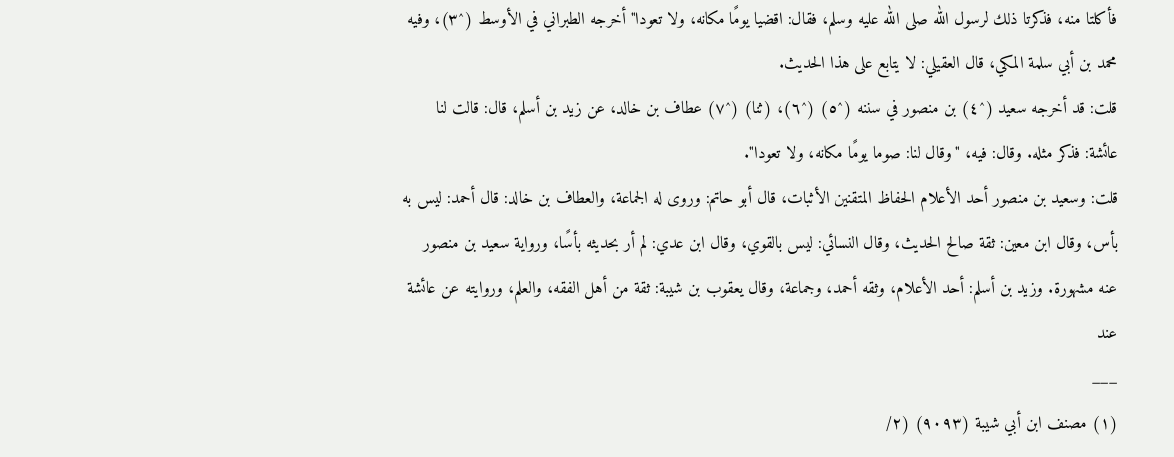فأكلتا منه، فذكرتا ذلك لرسول الله صلى الله عليه وسلم، فقال: اقضيا يومًا مكانه، ولا تعودا" أخرجه الطبراني في الأوسط (^٣)، وفيه محمد بن أبي سلمة المكي، قال العقيلي: لا يتابع على هذا الحديث.
قلت: قد أخرجه سعيد (^٤) بن منصور في سننه (^٥) (^٦)، (ثنا) (^٧) عطاف بن خالد، عن زيد بن أسلم، قال: قالت لنا عائشة: فذكر مثله. وقال: فيه، "وقال لنا: صوما يومًا مكانه، ولا تعودا".
قلت: وسعيد بن منصور أحد الأعلام الحفاظ المتقنين الأثبات، قال أبو حاتم: وروى له الجماعة، والعطاف بن خالد: قال أحمد: ليس به بأس، وقال ابن معين: ثقة صالح الحديث، وقال النسائي: ليس بالقوي، وقال ابن عدي: لم أر بحديثه بأسًا، ورواية سعيد بن منصور عنه مشهورة. وزيد بن أسلم: أحد الأعلام، وثقه أحمد، وجماعة، وقال يعقوب بن شيبة: ثقة من أهل الفقه، والعلم، وروايته عن عائشة عند
___
(١) مصنف ابن أبي شيبة (٩٠٩٣) (٢/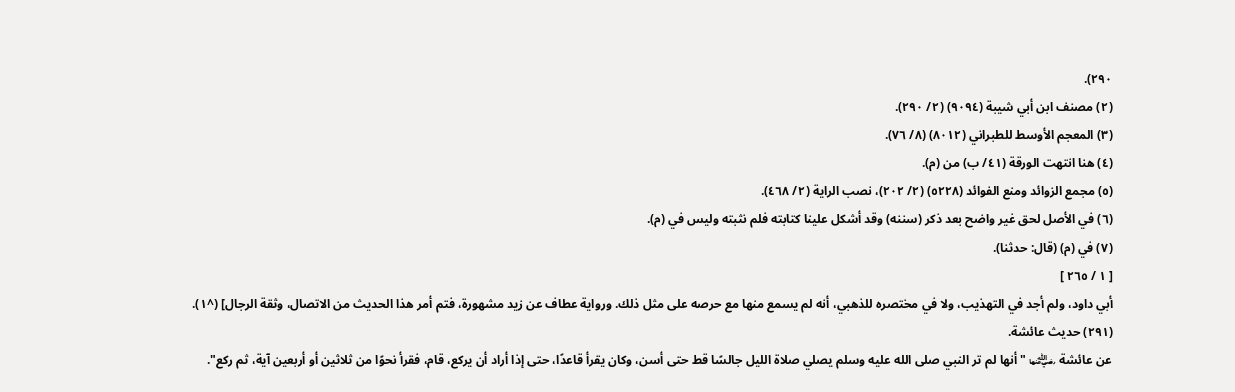٢٩٠).
(٢) مصنف ابن أبي شيبة (٩٠٩٤) (٢/ ٢٩٠).
(٣) المعجم الأوسط للطبراني (٨٠١٢) (٨/ ٧٦).
(٤) هنا انتهت الورقة (٤١/ ب) من (م).
(٥) مجمع الزوائد ومنع الفوائد (٥٢٢٨) (٢/ ٢٠٢)، نصب الراية (٢/ ٤٦٨).
(٦) في الأصل لحق غير واضح بعد ذكر (سننه) وقد أشكل علينا كتابته فلم نثبته وليس في (م).
(٧) في (م) (قال: حدثنا).
[ ١ / ٢٦٥ ]
أبي داود، ولم أجد في التهذيب، ولا في مختصره للذهبي، أنه لم يسمع منها مع حرصه على مثل ذلك. ورواية عطاف عن زيد مشهورة، فتم أمر هذا الحديث من الاتصال، وثقة الرجال] (^١).
(٢٩١) حديث عائشة.
عن عائشة ﵂ "أنها لم تر النبي صلى الله عليه وسلم يصلي صلاة الليل جالسًا قط حتى أسن، وكان يقرأ قاعدًا، حتى إذا أراد أن يركع، قام، فقرأ نحوًا من ثلاثين أو أربعين آية، ثم ركع".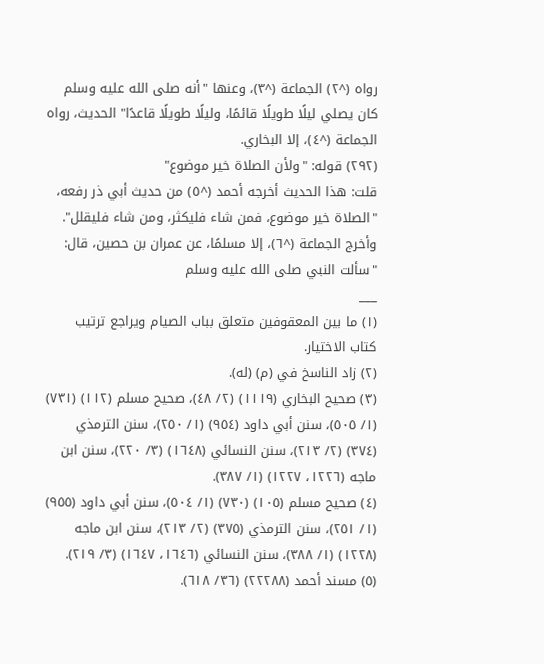رواه (^٢) الجماعة (^٣)، وعنها "أنه صلى الله عليه وسلم كان يصلي ليلًا طويلًا قائمًا، وليلًا طويلًا قاعدًا" الحديث، رواه الجماعة (^٤)، إلا البخاري.
(٢٩٢) قوله: "ولأن الصلاة خير موضوع"
قلت: هذا الحديث أخرجه أحمد (^٥) من حديث أبي ذر رفعه، "الصلاة خير موضوع، فمن شاء فليكثر، ومن شاء فليقلل".
وأخرج الجماعة (^٦)، إلا مسلمًا، عن عمران بن حصين، قال: "سألت النبي صلى الله عليه وسلم
___
(١) ما بين المعقوفين متعلق بباب الصيام ويراجع ترتيب كتاب الاختيار.
(٢) زاد الناسخ في (م) (له).
(٣) صحيح البخاري (١١١٩) (٢/ ٤٨)، صحيح مسلم (١١٢) (٧٣١) (١/ ٥٠٥)، سنن أبي داود (٩٥٤) (١/ ٢٥٠)، سنن الترمذي (٣٧٤) (٢/ ٢١٣)، سنن النسائي (١٦٤٨) (٣/ ٢٢٠)، سنن ابن ماجه (١٢٢٦، ١٢٢٧) (١/ ٣٨٧).
(٤) صحيح مسلم (١٠٥) (٧٣٠) (١/ ٥٠٤)، سنن أبي داود (٩٥٥) (١/ ٢٥١)، سنن الترمذي (٣٧٥) (٢/ ٢١٣)، سنن ابن ماجه (١٢٢٨) (١/ ٣٨٨)، سنن النسائي (١٦٤٦، ١٦٤٧) (٣/ ٢١٩).
(٥) مسند أحمد (٢٢٢٨٨) (٣٦/ ٦١٨).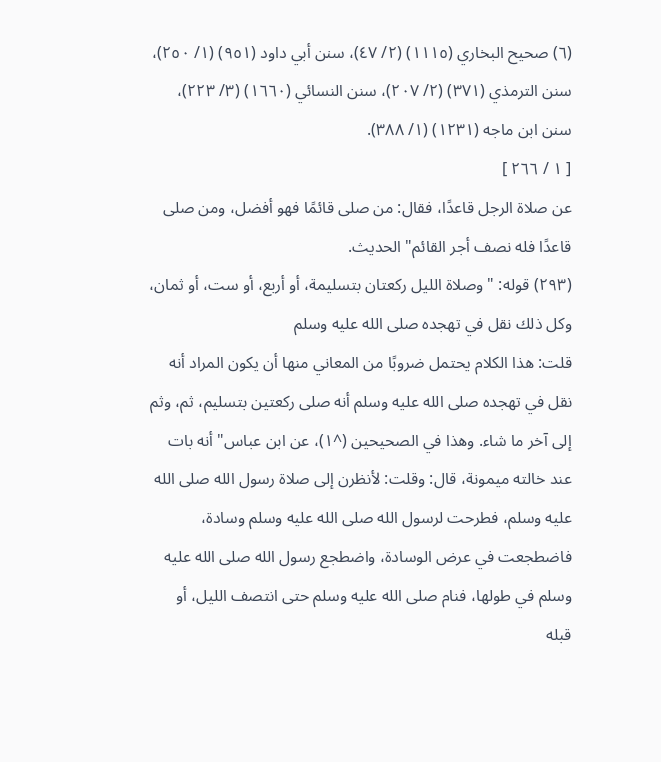(٦) صحيح البخاري (١١١٥) (٢/ ٤٧)، سنن أبي داود (٩٥١) (١/ ٢٥٠)، سنن الترمذي (٣٧١) (٢/ ٢٠٧)، سنن النسائي (١٦٦٠) (٣/ ٢٢٣)، سنن ابن ماجه (١٢٣١) (١/ ٣٨٨).
[ ١ / ٢٦٦ ]
عن صلاة الرجل قاعدًا، فقال: من صلى قائمًا فهو أفضل، ومن صلى قاعدًا فله نصف أجر القائم" الحديث.
(٢٩٣) قوله: "وصلاة الليل ركعتان بتسليمة، أو أربع، أو ست، أو ثمان، وكل ذلك نقل في تهجده صلى الله عليه وسلم
قلت: هذا الكلام يحتمل ضروبًا من المعاني منها أن يكون المراد أنه نقل في تهجده صلى الله عليه وسلم أنه صلى ركعتين بتسليم، ثم، وثم إلى آخر ما شاء. وهذا في الصحيحين (^١)، عن ابن عباس" أنه بات عند خالته ميمونة، قال: وقلت: لأنظرن إلى صلاة رسول الله صلى الله عليه وسلم، فطرحت لرسول الله صلى الله عليه وسلم وسادة، فاضطجعت في عرض الوسادة، واضطجع رسول الله صلى الله عليه وسلم في طولها، فنام صلى الله عليه وسلم حتى انتصف الليل، أو قبله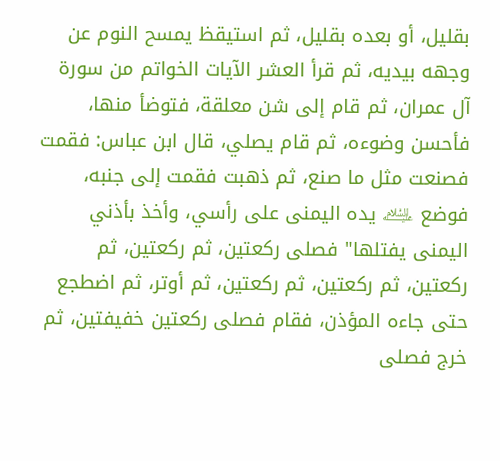بقليل، أو بعده بقليل، ثم استيقظ يمسح النوم عن وجهه بيديه، ثم قرأ العشر الآيات الخواتم من سورة آل عمران، ثم قام إلى شن معلقة، فتوضأ منها، فأحسن وضوءه، ثم قام يصلي، قال ابن عباس: فقمت فصنعت مثل ما صنع، ثم ذهبت فقمت إلى جنبه، فوضع ﵇ يده اليمنى على رأسي، وأخذ بأذني اليمنى يفتلها" فصلى ركعتين، ثم ركعتين، ثم ركعتين، ثم ركعتين، ثم ركعتين، ثم أوتر، ثم اضطجع حتى جاءه المؤذن، فقام فصلى ركعتين خفيفتين، ثم خرج فصلى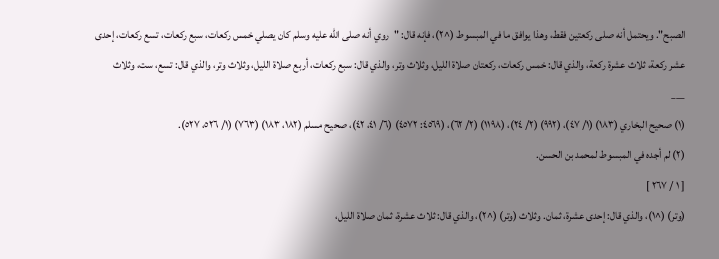الصبح". ويحتمل أنه صلى ركعتين فقط، وهذا يوافق ما في المبسوط (^٢)، فإنه قال: "روي أنه صلى الله عليه وسلم كان يصلي خمس ركعات، سبع ركعات، تسع ركعات، إحدى عشر ركعة، ثلاث عشرة ركعة، والذي قال: خمس ركعات، ركعتان صلاة الليل، وثلاث وتر، والذي قال: سبع ركعات، أربع صلاة الليل، وثلاث وتر، والذي قال: تسع، ست، وثلاث
___
(١) صحيح البخاري (١٨٣) (١/ ٤٧)، (٩٩٢) (٢/ ٢٤)، (١١٩٨) (٢/ ٦٢)، (٤٥٦٩: ٤٥٧٢) (٦/ ٤١، ٤٢)، صحيح مسلم (١٨٢، ١٨٣) (٧٦٣) (١/ ٥٢٦، ٥٢٧).
(٢) لم أجده في المبسوط لمحمد بن الحسن.
[ ١ / ٢٦٧ ]
(وتر) (^١)، والذي قال: إحدى عشرة، ثمان. وثلاث (وتر) (^٢)، والذي قال: ثلاث عشرة، ثمان صلاة الليل،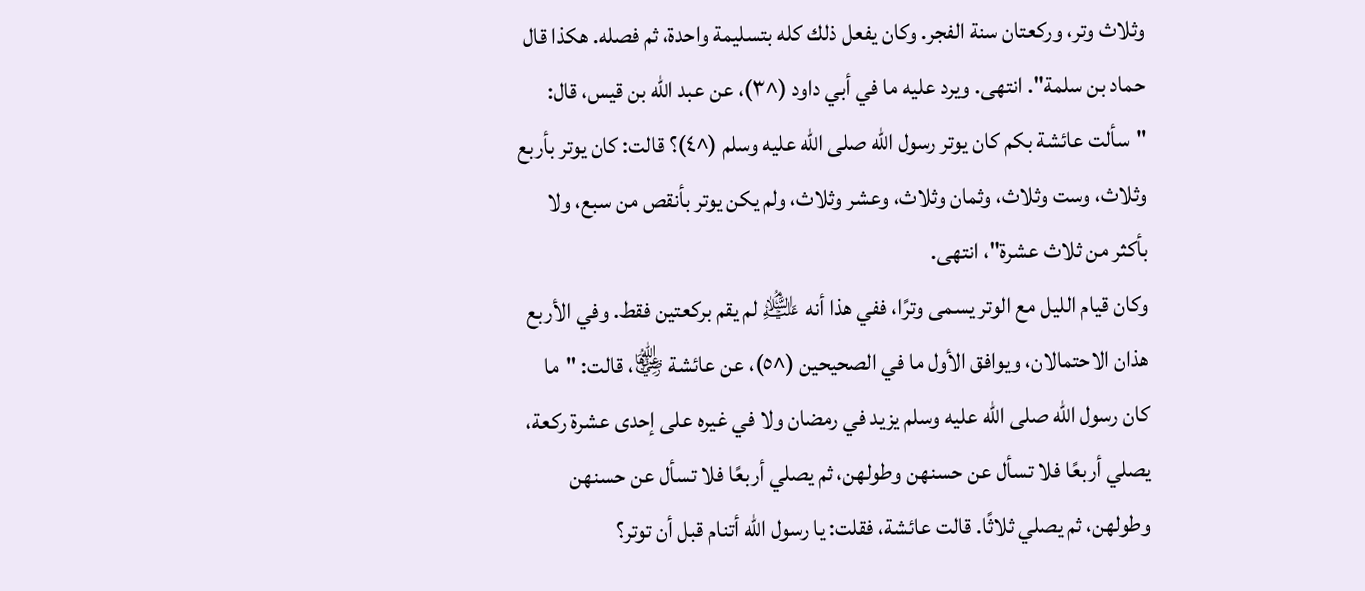وثلاث وتر، وركعتان سنة الفجر. وكان يفعل ذلك كله بتسليمة واحدة، ثم فصله. هكذا قال حماد بن سلمة". انتهى. ويرد عليه ما في أبي داود (^٣)، عن عبد الله بن قيس، قال: "سألت عائشة بكم كان يوتر رسول الله صلى الله عليه وسلم (^٤)؟ قالت: كان يوتر بأربع وثلاث، وست وثلاث، وثمان وثلاث، وعشر وثلاث، ولم يكن يوتر بأنقص من سبع، ولا بأكثر من ثلاث عشرة"، انتهى.
وكان قيام الليل مع الوتر يسمى وترًا، ففي هذا أنه ﵇ لم يقم بركعتين فقط. وفي الأربع هذان الاحتمالان، ويوافق الأول ما في الصحيحين (^٥)، عن عائشة ﵂، قالت: "ما كان رسول الله صلى الله عليه وسلم يزيد في رمضان ولا في غيره على إحدى عشرة ركعة، يصلي أربعًا فلا تسأل عن حسنهن وطولهن، ثم يصلي أربعًا فلا تسأل عن حسنهن وطولهن، ثم يصلي ثلاثًا. قالت عائشة، فقلت: يا رسول الله أتنام قبل أن توتر؟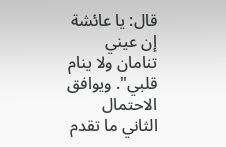قال: يا عائشة إن عيني تنامان ولا ينام قلبي". ويوافق الاحتمال الثاني ما تقدم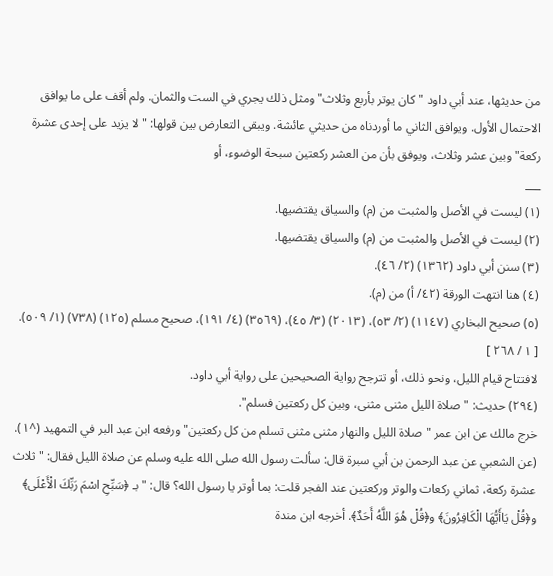من حديثها، عند أبي داود "كان يوتر بأربع وثلاث" ومثل ذلك يجري في الست والثمان. ولم أقف على ما يوافق الاحتمال الأول. ويوافق الثاني ما أوردناه من حديثي عائشة. ويبقى التعارض بين قولها: "لا يزيد على إحدى عشرة ركعة" وبين عشر وثلاث، ويوفق بأن من العشر ركعتين سبحة الوضوء، أو
___
(١) ليست في الأصل والمثبت من (م) والسياق يقتضيها.
(٢) ليست في الأصل والمثبت من (م) والسياق يقتضيها.
(٣) سنن أبي داود (١٣٦٢) (٢/ ٤٦).
(٤) هنا انتهت الورقة (٤٢/ أ) من (م).
(٥) صحيح البخاري (١١٤٧) (٢/ ٥٣)، (٢٠١٣) (٣/ ٤٥)، (٣٥٦٩) (٤/ ١٩١)، صحيح مسلم (١٢٥) (٧٣٨) (١/ ٥٠٩).
[ ١ / ٢٦٨ ]
لافتتاح قيام الليل، ونحو ذلك، أو تترجح رواية الصحيحين على رواية أبي داود.
(٢٩٤) حديث: "صلاة الليل مثنى مثنى، وبين كل ركعتين فسلم".
خرج مالك عن ابن عمر "صلاة الليل والنهار مثنى مثنى تسلم من كل ركعتين" ورفعه ابن عبد البر في التمهيد (^١).
(عن الشعبي عن عبد الرحمن بن أبي سبرة قال: سألت رسول الله صلى الله عليه وسلم عن صلاة الليل فقال: "ثلاث عشرة ركعة، ثماني ركعات والوتر وركعتين عند الفجر قلت: بما أوتر يا رسول الله؟ قال: "بـ ﴿سَبِّحِ اسْمَ رَبِّكَ الْأَعْلَى﴾ و﴿قُلْ يَاأَيُّهَا الْكَافِرُونَ﴾ و﴿قُلْ هُوَ اللَّهُ أَحَدٌ﴾. أخرجه ابن مندة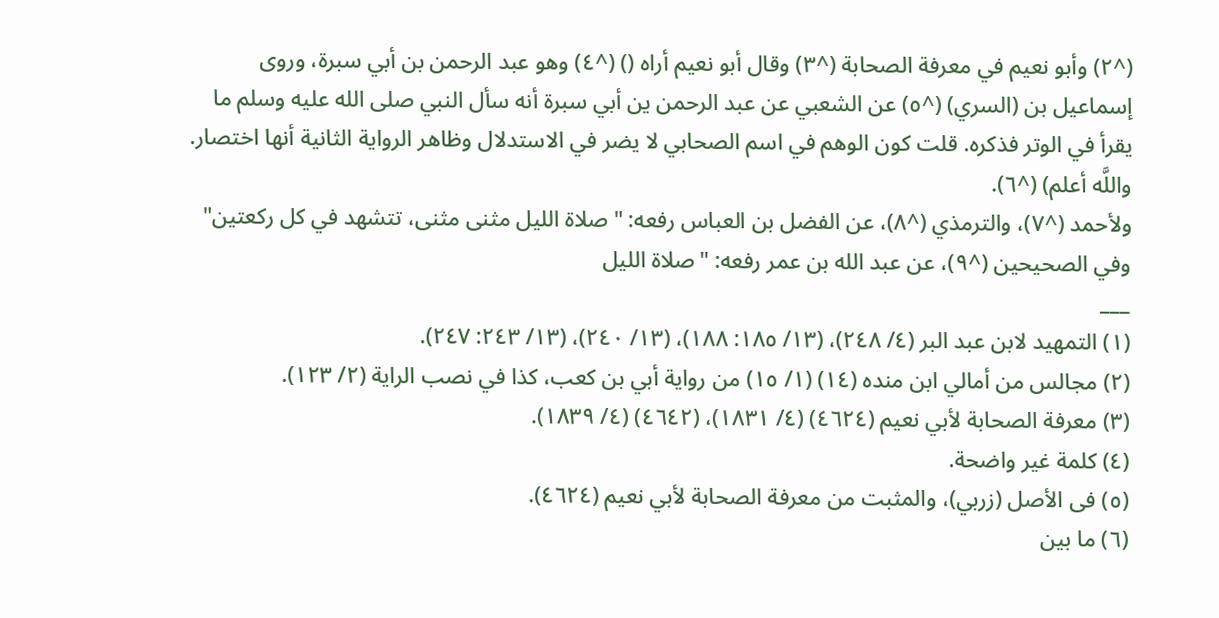(^٢) وأبو نعيم في معرفة الصحابة (^٣) وقال أبو نعيم أراه () (^٤) وهو عبد الرحمن بن أبي سبرة، وروى إسماعيل بن (السري) (^٥) عن الشعبي عن عبد الرحمن ين أبي سبرة أنه سأل النبي صلى الله عليه وسلم ما يقرأ في الوتر فذكره. قلت كون الوهم في اسم الصحابي لا يضر في الاستدلال وظاهر الرواية الثانية أنها اختصار. واللَّه أعلم) (^٦).
ولأحمد (^٧)، والترمذي (^٨)، عن الفضل بن العباس رفعه: "صلاة الليل مثنى مثنى، تتشهد في كل ركعتين" وفي الصحيحين (^٩)، عن عبد الله بن عمر رفعه: "صلاة الليل
___
(١) التمهيد لابن عبد البر (٤/ ٢٤٨)، (١٣/ ١٨٥: ١٨٨)، (١٣/ ٢٤٠)، (١٣/ ٢٤٣: ٢٤٧).
(٢) مجالس من أمالي ابن منده (١٤) (١/ ١٥) من رواية أبي بن كعب، كذا في نصب الراية (٢/ ١٢٣).
(٣) معرفة الصحابة لأبي نعيم (٤٦٢٤) (٤/ ١٨٣١)، (٤٦٤٢) (٤/ ١٨٣٩).
(٤) كلمة غير واضحة.
(٥) فى الأصل (زربي)، والمثبت من معرفة الصحابة لأبي نعيم (٤٦٢٤).
(٦) ما بين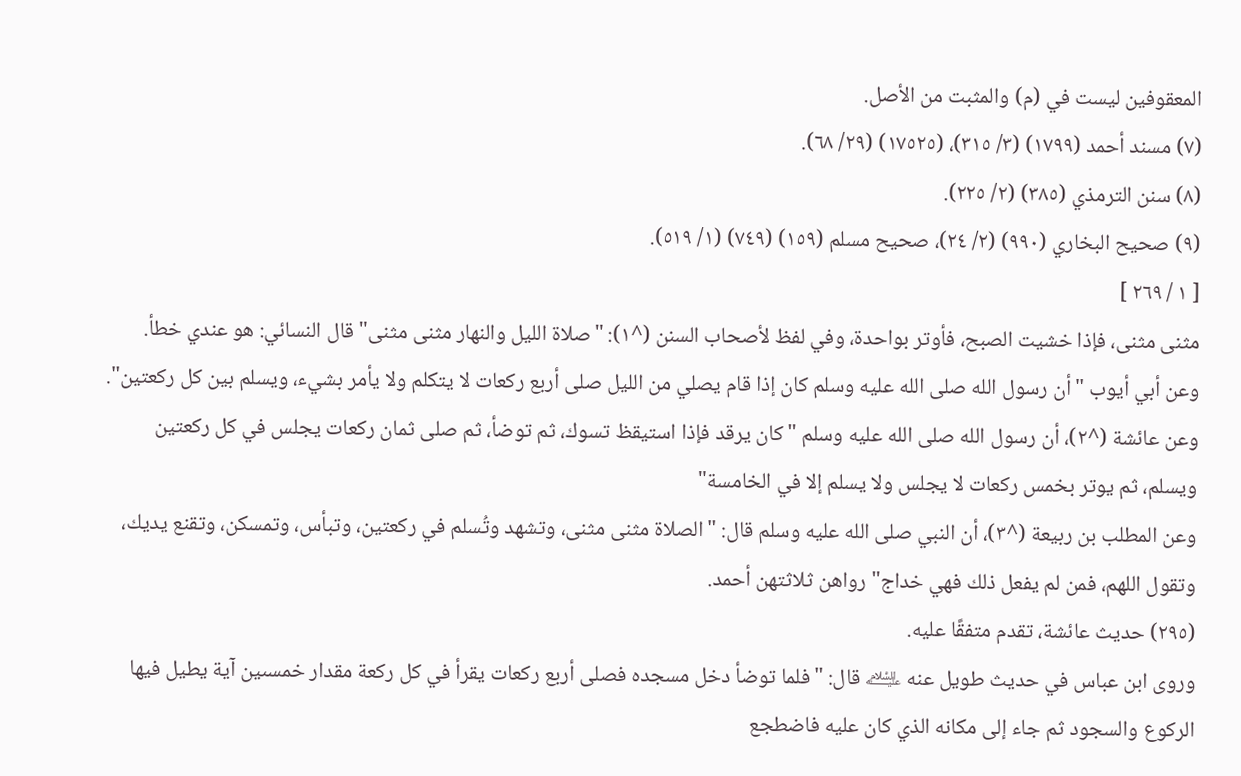المعقوفين ليست في (م) والمثبت من الأصل.
(٧) مسند أحمد (١٧٩٩) (٣/ ٣١٥)، (١٧٥٢٥) (٢٩/ ٦٨).
(٨) سنن الترمذي (٣٨٥) (٢/ ٢٢٥).
(٩) صحيح البخاري (٩٩٠) (٢/ ٢٤)، صحيح مسلم (١٥٩) (٧٤٩) (١/ ٥١٩).
[ ١ / ٢٦٩ ]
مثنى مثنى، فإذا خشيت الصبح، فأوتر بواحدة، وفي لفظ لأصحاب السنن (^١): "صلاة الليل والنهار مثنى مثنى" قال النسائي: هو عندي خطأ.
وعن أبي أيوب "أن رسول الله صلى الله عليه وسلم كان إذا قام يصلي من الليل صلى أربع ركعات لا يتكلم ولا يأمر بشيء، ويسلم بين كل ركعتين".
وعن عائشة (^٢)، أن رسول الله صلى الله عليه وسلم "كان يرقد فإذا استيقظ تسوك، ثم توضأ، ثم صلى ثمان ركعات يجلس في كل ركعتين ويسلم، ثم يوتر بخمس ركعات لا يجلس ولا يسلم إلا في الخامسة"
وعن المطلب بن ربيعة (^٣)، أن النبي صلى الله عليه وسلم قال: "الصلاة مثنى مثنى، وتشهد وتُسلم في ركعتين، وتبأس، وتمسكن، وتقنع يديك، وتقول اللهم، فمن لم يفعل ذلك فهي خداج" رواهن ثلاثتهن أحمد.
(٢٩٥) حديث عائشة، تقدم متفقًا عليه.
وروى ابن عباس في حديث طويل عنه ﵇ قال: "فلما توضأ دخل مسجده فصلى أربع ركعات يقرأ في كل ركعة مقدار خمسىين آية يطيل فيها الركوع والسجود ثم جاء إلى مكانه الذي كان عليه فاضطجع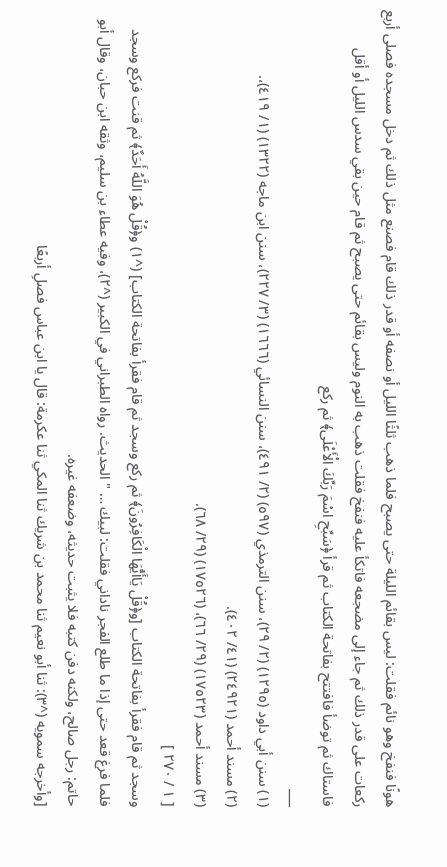هونًا فنفخ وهو نائم فقلت: ليس بقائم الليلة حتى يصبح فلما ذهب ثلثًا الليل أو نصفه أو قدر ذلك قام فصنع مثل ذلك ثم دخل مسجده فصلى أربع ركعات على قدر ذلك ثم جاء إلى مضجعه فاتكأ عليه فنفخ فقلت ذهب به النوم وليس بقائم حتى يصبح ثم قام حين بقي سدس الليل أو أقل فاستاك ثم توضأ فافتتح بفاتحة الكتاب ثم قرأ ﴿سَبِّحِ اسْمَ رَبِّكَ الْأَعْلَى﴾ ثم ركع
___
(١) سنن أبي داود (١٢٩٥) (٢/ ٢٩)، سنن الترمذي (٥٩٧) (٢/ ٤٩١)، سنن النسائي (١٦٦٦) (٣/ ٢٢٧)، سنن ابن ماجه (١٣٢٢) (١/ ٤١٩)،.
(٢) مسند أحمد (٢٤٩٢١) (٤١/ ٤٠٢).
(٣) مسند أحمد (١٧٥٢٣) (٢٩/ ٦٦)، (١٧٥٢٦) (٢٩/ ٦٨).
[ ١ / ٢٧٠ ]
وسجد ثم قام فقرأ بفاتحة الكتاب [و﴿قُلْ يَاأَيُّهَا الْكَافِرُونَ﴾ ثم ركع وسجد ثم قام فقرأ بفاتحة الكتاب] (^١) و﴿قُلْ هُوَ اللَّهُ أَحَدٌ﴾ ثم قنت فركع وسجد فلما فرغ قعد حتى إذا ما طلع الفجر ناداني فقلت: لبيك … " الحديث. رواه الطبراني في الكبير (^٢)، وفيه عطاء بن سليم، وثقه ابن حبان، وقال أبو حاتم: رجل صالح، ولكنه دفن كتبه فلا يثبت حديثه، وضعفه غيره.
[وأخرجه سمويه (^٣): ثنا أبو نعيم ثنا محمد بن شريك ثنا المكي ثنا عكرمة: قال يا ابن عباس فصلِ أربعًا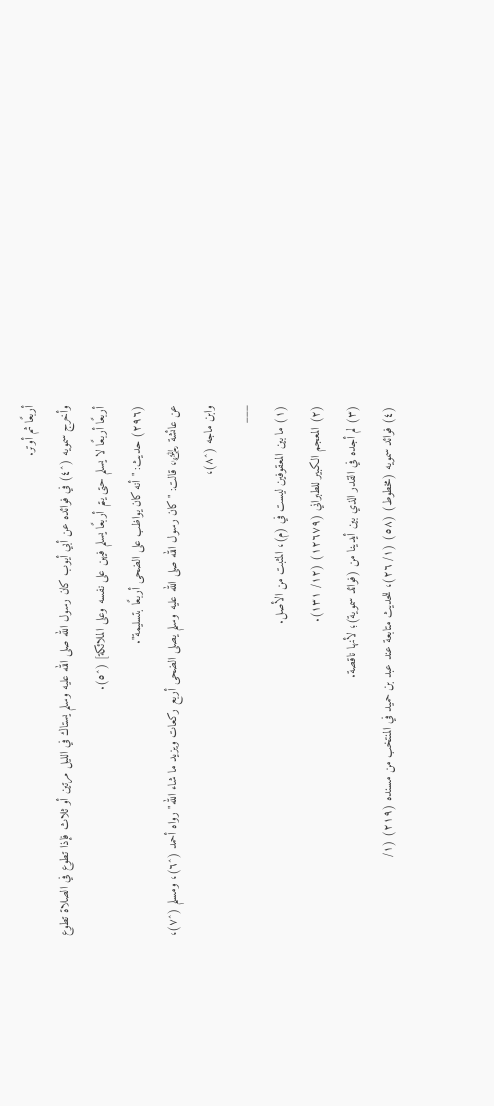أربعًا ثم أوتر.
وأخرج سمويه (^٤) في فوائده عن أبي أيوب كان رسول الله صلى الله عليه وسلم يستاك في الليل مرتين أو ثلاث فإذا تطوع في الصلاة تطوع أربعًا أربعًا لا يسلم حتى يتم أربعًا يسلم فيهن على نفسه وعلى الملائكة] (^٥).
(٢٩٦) حديث: "أنه كان يواظب على الضحى أربعًا بتسليمة".
عن عائشة ﵂، قالت: "كان رسول الله صلى الله عليه وسلم يصلى الضحى أربع ركعات ويزيد ما شاء الله" رواه أحمد (^٦)، ومسلم (^٧)، وابن ماجه (^٨)،
___
(١) ما بين المعقوفين ليست في (م)، المثبت من الأصل.
(٢) المعجم الكبير للطبراني (١٢٦٧٩) (١٢/ ١٣١).
(٣) لم أجده في القدر الذي بين أيدينا من (فوائد سموية)؛ لأنها ناقصة.
(٤) فوائد سمويه (مخطوط) (٥٨) (١/ ٢٦)، للحديث متابعة عند عبد بن حميد في المنتخب من مسنده (٢١٩) (١/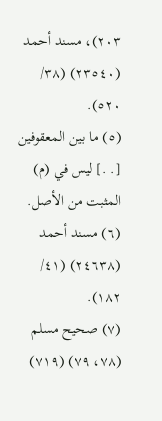٢٠٣)، مسند أحمد (٢٣٥٤٠) (٣٨/ ٥٢٠).
(٥) ما بين المعقوفين [. .] ليس في (م) المثبت من الأصل.
(٦) مسند أحمد (٢٤٦٣٨) (٤١/ ١٨٢).
(٧) صحيح مسلم (٧٨، ٧٩) (٧١٩)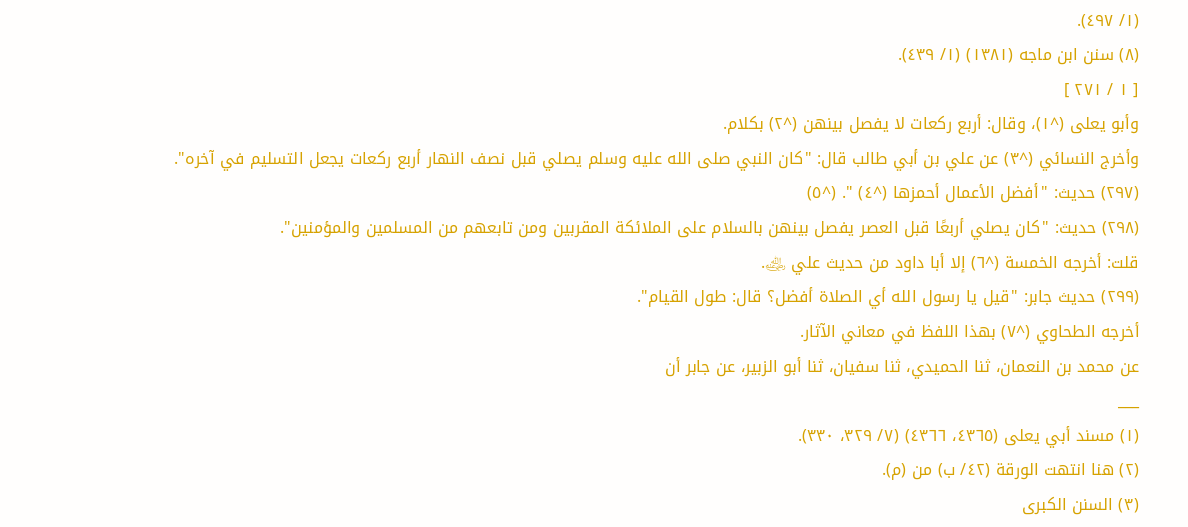(١/ ٤٩٧).
(٨) سنن ابن ماجه (١٣٨١) (١/ ٤٣٩).
[ ١ / ٢٧١ ]
وأبو يعلى (^١)، وقال: أربع ركعات لا يفصل بينهن (^٢) بكلام.
وأخرج النسائي (^٣) عن علي بن أبي طالب قال: "كان النبي صلى الله عليه وسلم يصلي قبل نصف النهار أربع ركعات يجعل التسليم في آخره".
(٢٩٧) حديث: "أفضل الأعمال أحمزها (^٤) ". (^٥)
(٢٩٨) حديث: "كان يصلي أربعًا قبل العصر يفصل بينهن بالسلام على الملائكة المقربين ومن تابعهم من المسلمين والمؤمنين".
قلت: أخرجه الخمسة (^٦) إلا أبا داود من حديث علي ﵁.
(٢٩٩) حديث جابر: "قيل يا رسول الله أي الصلاة أفضل؟ قال: طول القيام".
أخرجه الطحاوي (^٧) بهذا اللفظ في معاني الآثار.
عن محمد بن النعمان، ثنا الحميدي، ثنا سفيان، ثنا أبو الزبير، عن جابر أن
___
(١) مسند أبي يعلى (٤٣٦٥، ٤٣٦٦) (٧/ ٣٢٩، ٣٣٠).
(٢) هنا انتهت الورقة (٤٢/ ب) من (م).
(٣) السنن الكبرى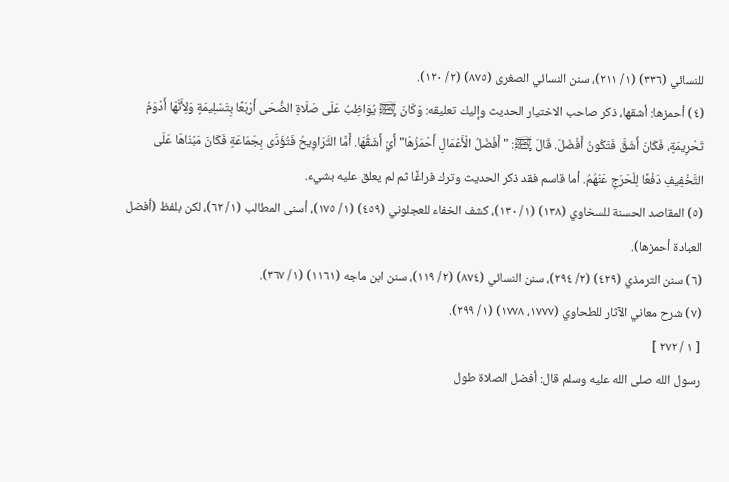للنسائي (٣٣٦) (١/ ٢١١)، سنن النسائي الصغرى (٨٧٥) (٢/ ١٢٠).
(٤) أحمزها: أشقها، ذكر صاحب الاختيار الحديث وإليك تعليقه: وَكَانَ ﵊ يُوَاظِبُ عَلَى صَلَاةِ الضُّحَى أَرْبَعًا بِتَسْلِيمَةٍ وَلِأَنَّهَا أَدْوَمُ تَحْرِيمَةٍ، فَكَانَ أَشَقَّ فَتَكُونُ أَفْضَلَ. قَالَ ﵊: "أَفْضَلُ الْأَعْمَالِ أَحْمَزُهَا" أَيْ أَشَقُّهَا. أَمَّا التَّرَاوِيحُ فَتُؤَدَّى بِجَمَاعَةٍ فَكَانَ مَبْنَاهَا عَلَى التَّخْفِيفِ دَفْعًا لِلْحَرَجِ عَنْهُمُ. أما قاسم فقد ذكر الحديث وترك فراغًا ثم لم يعلق عليه بشيء.
(٥) المقاصد الحسنة للسخاوي (١٣٨) (١/ ١٣٠)، كشف الخفاء للعجلوني (٤٥٩) (١/ ١٧٥)، أسنى المطالب (١/ ٦٢)، لكن بلفظ (أفضل العبادة أحمزها).
(٦) سنن الترمذي (٤٢٩) (٢/ ٢٩٤)، سنن النسائي (٨٧٤) (٢/ ١١٩)، سنن ابن ماجه (١١٦١) (١/ ٣٦٧).
(٧) شرح معاني الآثار للطحاوي (١٧٧٧، ١٧٧٨) (١/ ٢٩٩).
[ ١ / ٢٧٢ ]
رسول الله صلى الله عليه وسلم قال: أفضل الصلاة طول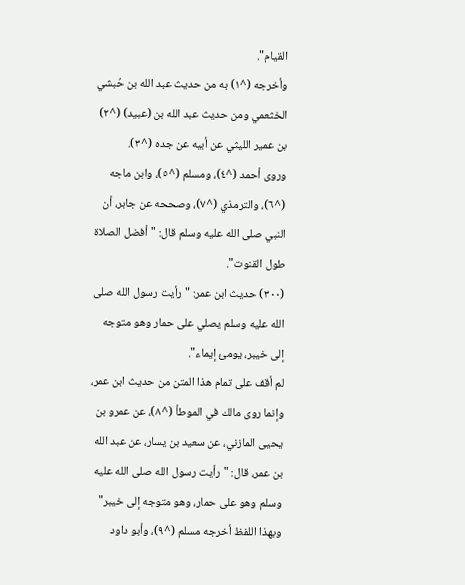القيام".
وأخرجه (^١) به من حديث عبد الله بن حُبشي الخثعمي ومن حديث عبد الله بن (عبيد) (^٢) بن عمير الليثي عن أبيه عن جده (^٣).
وروى أحمد (^٤)، ومسلم (^٥)، وابن ماجه (^٦)، والترمذي (^٧)، وصححه عن جابر، أن النبي صلى الله عليه وسلم قال: "أفضل الصلاة طول القنوت".
(٣٠٠) حديث ابن عمر: "رأيت رسول الله صلى الله عليه وسلم يصلي على حمار وهو متوجه إلى خيبر، يومئ إيماء".
لم أقف على تمام هذا المتن من حديث ابن عمر، وإنما روى مالك في الموطأ (^٨)، عن عمرو بن يحيى المازني، عن سعيد بن يسار، عن عبد الله بن عمر، قال: "رأيت رسول الله صلى الله عليه وسلم وهو على حمار، وهو متوجه إلى خيبر" وبهذا اللفظ أخرجه مسلم (^٩)، وأبو داود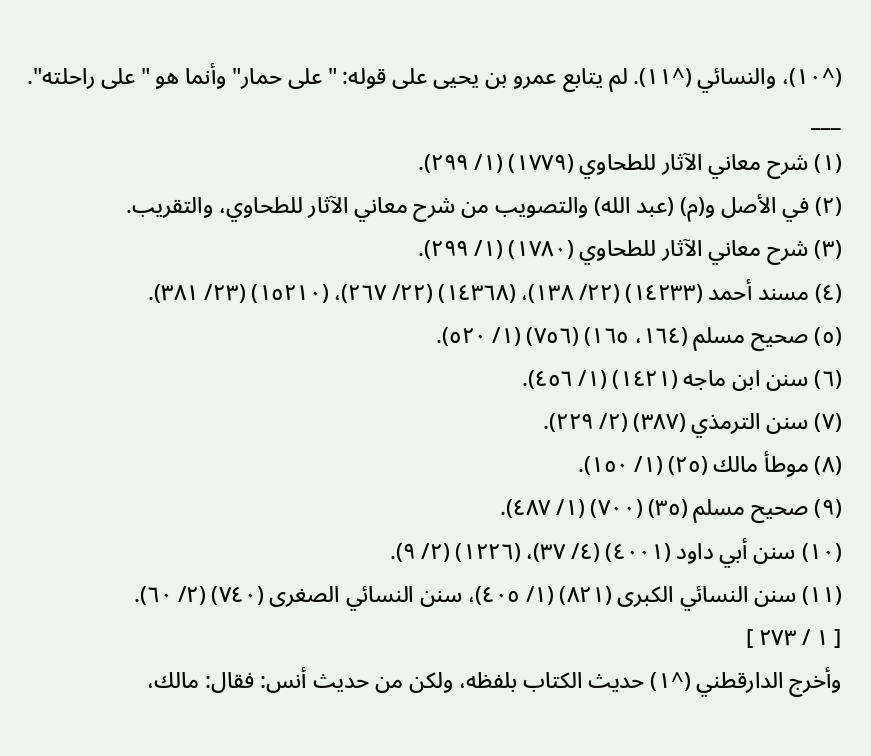(^١٠)، والنسائي (^١١). لم يتابع عمرو بن يحيى على قوله: "على حمار" وأنما هو "على راحلته".
___
(١) شرح معاني الآثار للطحاوي (١٧٧٩) (١/ ٢٩٩).
(٢) في الأصل و(م) (عبد الله) والتصويب من شرح معاني الآثار للطحاوي، والتقريب.
(٣) شرح معاني الآثار للطحاوي (١٧٨٠) (١/ ٢٩٩).
(٤) مسند أحمد (١٤٢٣٣) (٢٢/ ١٣٨)، (١٤٣٦٨) (٢٢/ ٢٦٧)، (١٥٢١٠) (٢٣/ ٣٨١).
(٥) صحيح مسلم (١٦٤، ١٦٥) (٧٥٦) (١/ ٥٢٠).
(٦) سنن ابن ماجه (١٤٢١) (١/ ٤٥٦).
(٧) سنن الترمذي (٣٨٧) (٢/ ٢٢٩).
(٨) موطأ مالك (٢٥) (١/ ١٥٠).
(٩) صحيح مسلم (٣٥) (٧٠٠) (١/ ٤٨٧).
(١٠) سنن أبي داود (٤٠٠١) (٤/ ٣٧)، (١٢٢٦) (٢/ ٩).
(١١) سنن النسائي الكبرى (٨٢١) (١/ ٤٠٥)، سنن النسائي الصغرى (٧٤٠) (٢/ ٦٠).
[ ١ / ٢٧٣ ]
وأخرج الدارقطني (^١) حديث الكتاب بلفظه، ولكن من حديث أنس: فقال: مالك،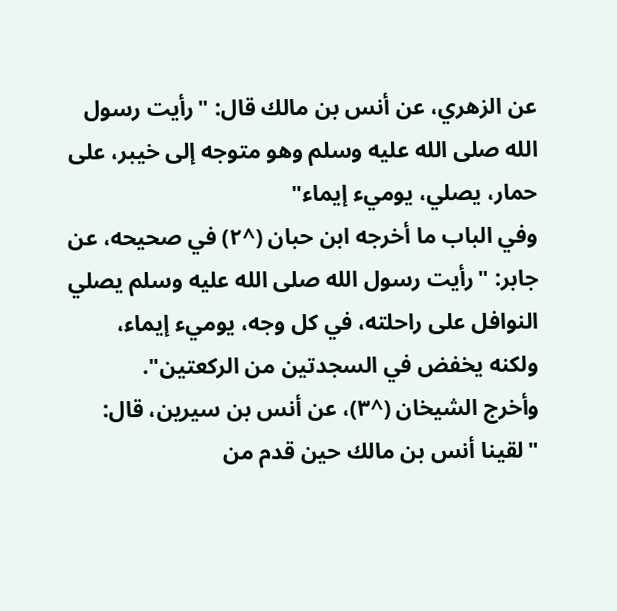عن الزهري، عن أنس بن مالك قال: "رأيت رسول الله صلى الله عليه وسلم وهو متوجه إلى خيبر، على حمار، يصلي، يوميء إيماء"
وفي الباب ما أخرجه ابن حبان (^٢) في صحيحه، عن جابر: "رأيت رسول الله صلى الله عليه وسلم يصلي النوافل على راحلته، في كل وجه، يوميء إيماء، ولكنه يخفض في السجدتين من الركعتين".
وأخرج الشيخان (^٣)، عن أنس بن سيرين، قال: "لقينا أنس بن مالك حين قدم من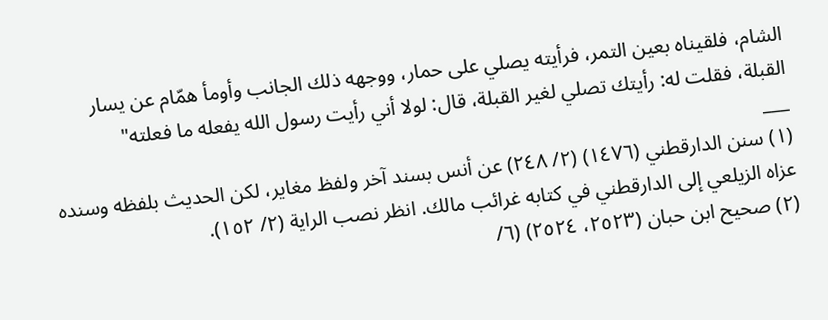الشام، فلقيناه بعين التمر، فرأيته يصلي على حمار، ووجهه ذلك الجانب وأومأ همّام عن يسار القبلة، فقلت له: رأيتك تصلي لغير القبلة، قال: لولا أني رأيت رسول الله يفعله ما فعلته"
___
(١) سنن الدارقطني (١٤٧٦) (٢/ ٢٤٨) عن أنس بسند آخر ولفظ مغاير، لكن الحديث بلفظه وسنده عزاه الزيلعي إلى الدارقطني في كتابه غرائب مالك. انظر نصب الراية (٢/ ١٥٢).
(٢) صحيح ابن حبان (٢٥٢٣، ٢٥٢٤) (٦/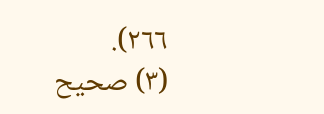٢٦٦).
(٣) صحيح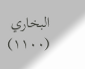البخاري (١١٠٠)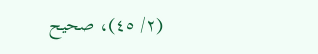(٢/ ٤٥)، صحيح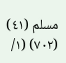مسلم (٤١) (٧٠٢) (١/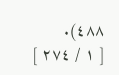٤٨٨).
[ ١ / ٢٧٤ ]